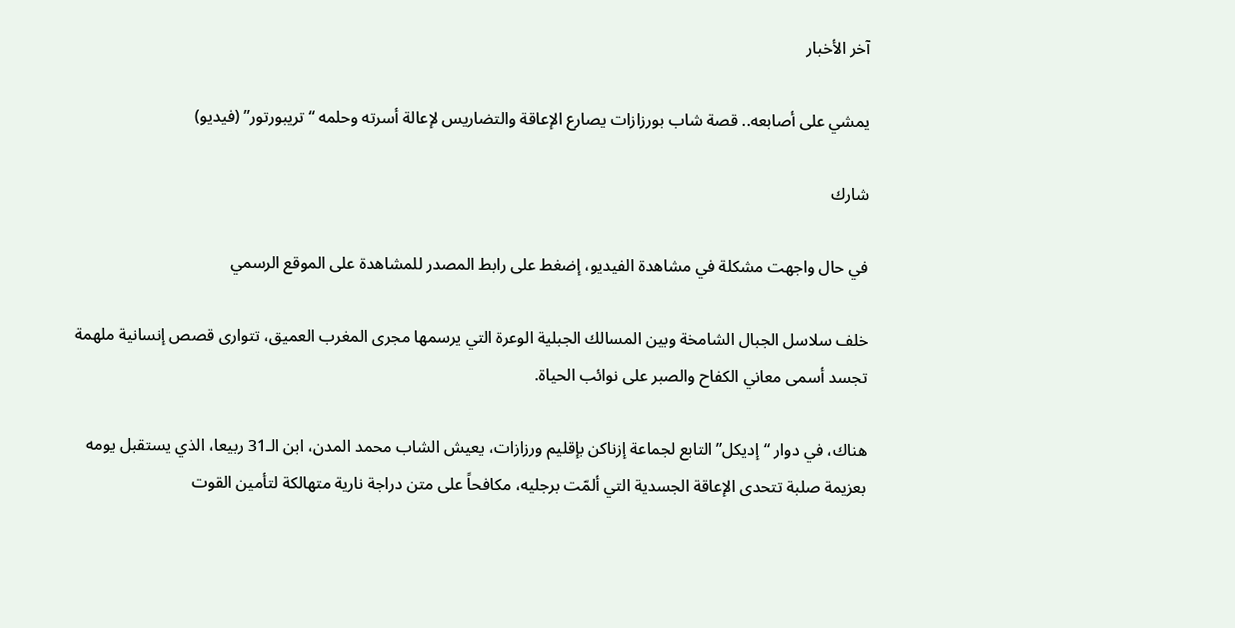آخر الأخبار

يمشي على أصابعه.. قصة شاب بورزازات يصارع الإعاقة والتضاريس لإعالة أسرته وحلمه “تريبورتور” (فيديو)

شارك

في حال واجهت مشكلة في مشاهدة الفيديو، إضغط على رابط المصدر للمشاهدة على الموقع الرسمي

خلف سلاسل الجبال الشامخة وبين المسالك الجبلية الوعرة التي يرسمها مجرى المغرب العميق، تتوارى قصص إنسانية ملهمة تجسد أسمى معاني الكفاح والصبر على نوائب الحياة.

هناك، في دوار “إديكل” التابع لجماعة إزناكن بإقليم ورزازات، يعيش الشاب محمد المدن، ابن الـ31 ربيعا، الذي يستقبل يومه بعزيمة صلبة تتحدى الإعاقة الجسدية التي ألمّت برجليه، مكافحاً على متن دراجة نارية متهالكة لتأمين القوت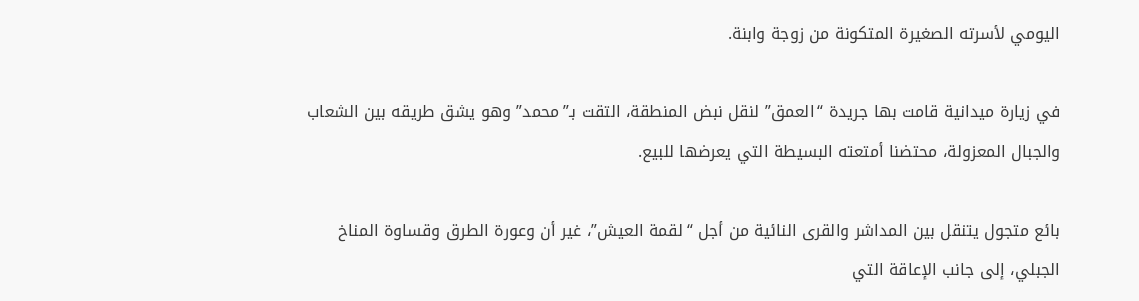اليومي لأسرته الصغيرة المتكونة من زوجة وابنة.

في زيارة ميدانية قامت بها جريدة “العمق” لنقل نبض المنطقة، التقت بـ”محمد” وهو يشق طريقه بين الشعاب والجبال المعزولة، محتضنا أمتعته البسيطة التي يعرضها للبيع.

بائع متجول يتنقل بين المداشر والقرى النائية من أجل “لقمة العيش”، غير أن وعورة الطرق وقساوة المناخ الجبلي، إلى جانب الإعاقة التي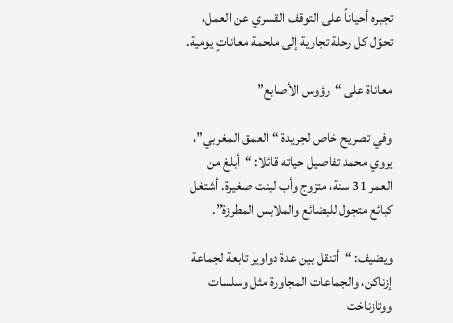تجبره أحياناً على التوقف القسري عن العمل، تحوّل كل رحلة تجارية إلى ملحمة معاناتٍ يومية.

معاناة على “رؤوس الأصابع”

وفي تصريح خاص لجريدة “العمق المغربي”، يروي محمد تفاصيل حياته قائلا: “أبلغ من العمر 31 سنة، متزوج وأب لبنت صغيرة. أشتغل كبائع متجول للبضائع والملابس المطرزة”.

ويضيف: “أتنقل بين عدة دواوير تابعة لجماعة إزناكن، والجماعات المجاورة مثل وسلسات ووتازناخت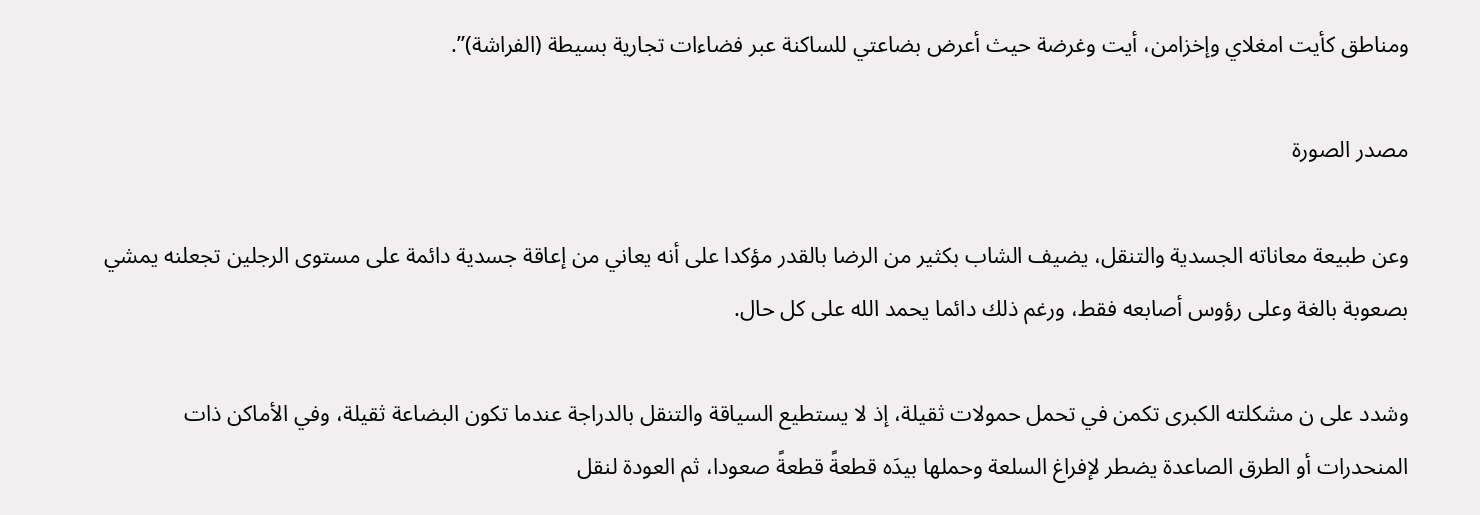ومناطق كأيت امغلاي وإخزامن، أيت وغرضة حيث أعرض بضاعتي للساكنة عبر فضاءات تجارية بسيطة (الفراشة)”.

مصدر الصورة

وعن طبيعة معاناته الجسدية والتنقل، يضيف الشاب بكثير من الرضا بالقدر مؤكدا على أنه يعاني من إعاقة جسدية دائمة على مستوى الرجلين تجعلنه يمشي بصعوبة بالغة وعلى رؤوس أصابعه فقط، ورغم ذلك دائما يحمد الله على كل حال.

وشدد على ن مشكلته الكبرى تكمن في تحمل حمولات ثقيلة، إذ لا يستطيع السياقة والتنقل بالدراجة عندما تكون البضاعة ثقيلة، وفي الأماكن ذات المنحدرات أو الطرق الصاعدة يضطر لإفراغ السلعة وحملها بيدَه قطعةً قطعةً صعودا، ثم العودة لنقل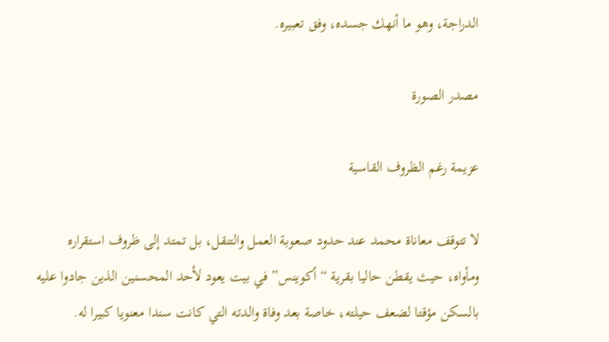الدراجة، وهو ما أنهك جسده، وفق تعبيره.

مصدر الصورة

عزيمة رغم الظروف القاسية

لا تتوقف معاناة محمد عند حدود صعوبة العمل والتنقل، بل تمتد إلى ظروف استقراره ومأواه، حيث يقطن حاليا بقرية “أكوينس” في بيت يعود لأحد المحسنين الذين جادوا عليه بالسكن مؤقتا لضعف حيلته، خاصة بعد وفاة والدته التي كانت سندا معنويا كبيرا له.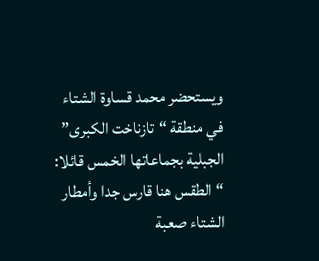ويستحضر محمد قساوة الشتاء في منطقة “تازناخت الكبرى” الجبلية بجماعاتها الخمس قائلا: “الطقس هنا قارس جدا وأمطار الشتاء صعبة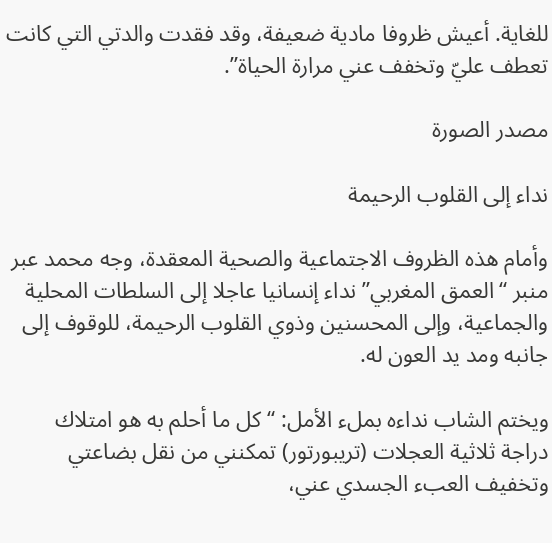للغاية. أعيش ظروفا مادية ضعيفة، وقد فقدت والدتي التي كانت تعطف عليّ وتخفف عني مرارة الحياة”.

مصدر الصورة

نداء إلى القلوب الرحيمة

وأمام هذه الظروف الاجتماعية والصحية المعقدة، وجه محمد عبر منبر “العمق المغربي” نداء إنسانيا عاجلا إلى السلطات المحلية والجماعية، وإلى المحسنين وذوي القلوب الرحيمة، للوقوف إلى جانبه ومد يد العون له.

ويختم الشاب نداءه بملء الأمل: “كل ما أحلم به هو امتلاك دراجة ثلاثية العجلات (تريبورتور) تمكنني من نقل بضاعتي وتخفيف العبء الجسدي عني،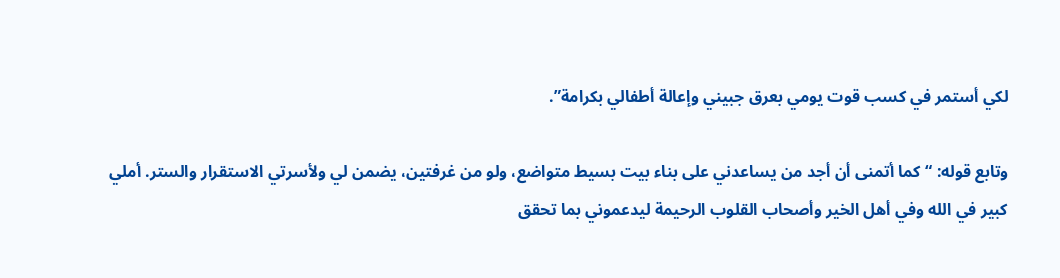لكي أستمر في كسب قوت يومي بعرق جبيني وإعالة أطفالي بكرامة”.

وتابع قوله: “كما أتمنى أن أجد من يساعدني على بناء بيت بسيط متواضع، ولو من غرفتين، يضمن لي ولأسرتي الاستقرار والستر. أملي كبير في الله وفي أهل الخير وأصحاب القلوب الرحيمة ليدعموني بما تحقق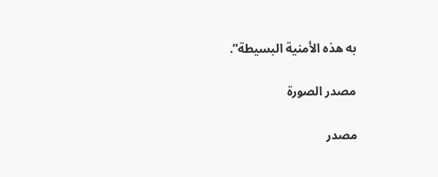به هذه الأمنية البسيطة”.

مصدر الصورة

مصدر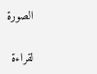الصورة

لقراءة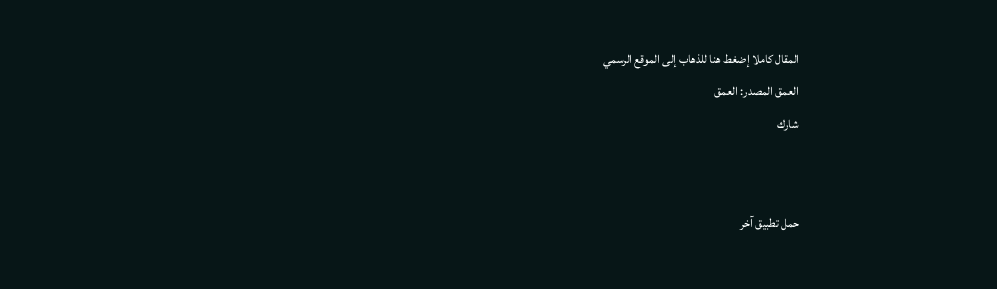المقال كاملا إضغط هنا للذهاب إلى الموقع الرسمي
العمق المصدر: العمق
شارك


حمل تطبيق آخر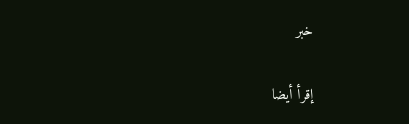خبر

إقرأ أيضا